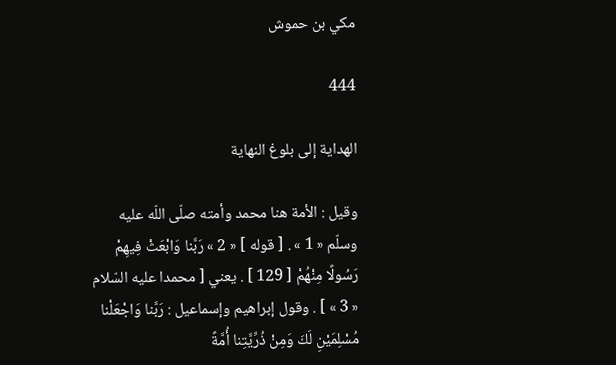مكي بن حموش

444

الهداية إلى بلوغ النهاية

وقيل : الأمة هنا محمد وأمته صلّى اللّه عليه وسلّم « 1 » . [ قوله ] « 2 » رَبَّنا وَابْعَثْ فِيهِمْ رَسُولًا مِنْهُمْ [ 129 ] . يعني [ محمدا عليه السّلام « 3 » ] . وقول إبراهيم وإسماعيل : رَبَّنا وَاجْعَلْنا مُسْلِمَيْنِ لَكَ وَمِنْ ذُرِّيَّتِنا أُمَّةً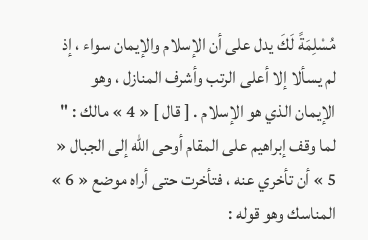مُسْلِمَةً لَكَ يدل على أن الإسلام والإيمان سواء ، إذ لم يسألا إلا أعلى الرتب وأشرف المنازل ، وهو الإيمان الذي هو الإسلام . [ قال ] « 4 » مالك : " لما وقف إبراهيم على المقام أوحى اللّه إلى الجبال « 5 » أن تأخري عنه ، فتأخرت حتى أراه موضع « 6 » المناسك وهو قوله :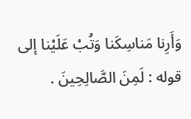وَأَرِنا مَناسِكَنا وَتُبْ عَلَيْنا إلى قوله : لَمِنَ الصَّالِحِينَ .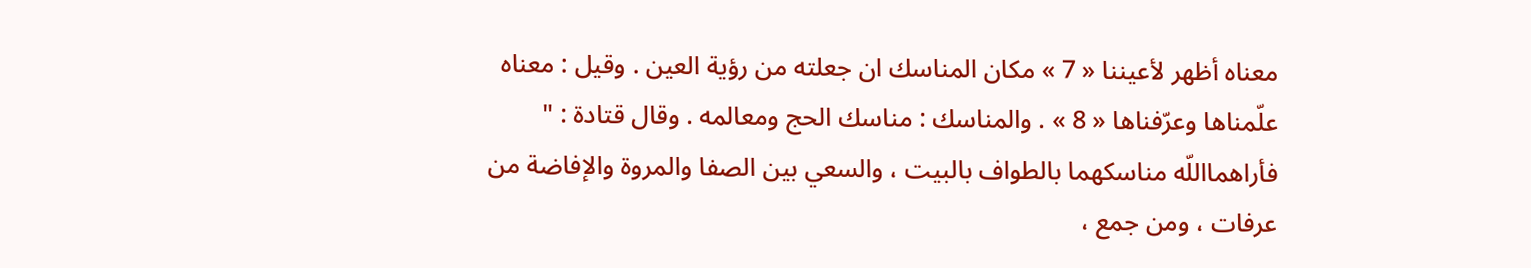معناه أظهر لأعيننا « 7 » مكان المناسك ان جعلته من رؤية العين . وقيل : معناه علّمناها وعرّفناها « 8 » . والمناسك : مناسك الحج ومعالمه . وقال قتادة : " فأراهمااللّه مناسكهما بالطواف بالبيت ، والسعي بين الصفا والمروة والإفاضة من عرفات ، ومن جمع ،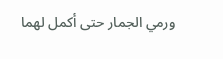ورمي الجمار حتى أكمل لهما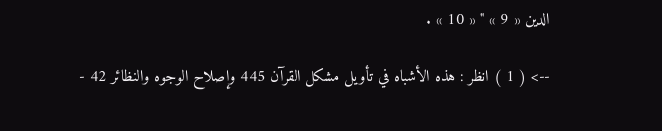الدين « 9 » " « 10 » .

--> ( 1 ) انظر : هذه الأشباه في تأويل مشكل القرآن 445 وإصلاح الوجوه والنظائر 42 -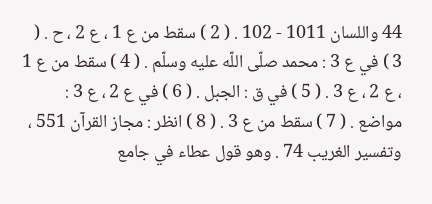44 واللسان 1011 - 102 . ( 2 ) سقط من ع 1 ، ع 2 ، ح . ( 3 ) في ع 3 : محمد صلّى اللّه عليه وسلّم . ( 4 ) سقط من ع 1 ، ع 2 ، ع 3 . ( 5 ) في ق : الجبل . ( 6 ) في ع 2 ، ع 3 : مواضع . ( 7 ) سقط من ع 3 . ( 8 ) انظر : مجاز القرآن 551 ، وتفسير الغريب 74 . وهو قول عطاء في جامع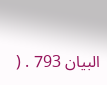البيان 793 . (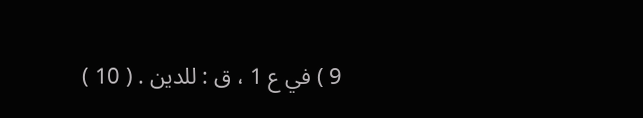9 ) في ع 1 ، ق : للدين . ( 10 )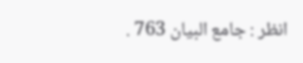انظر : جامع البيان 763 .